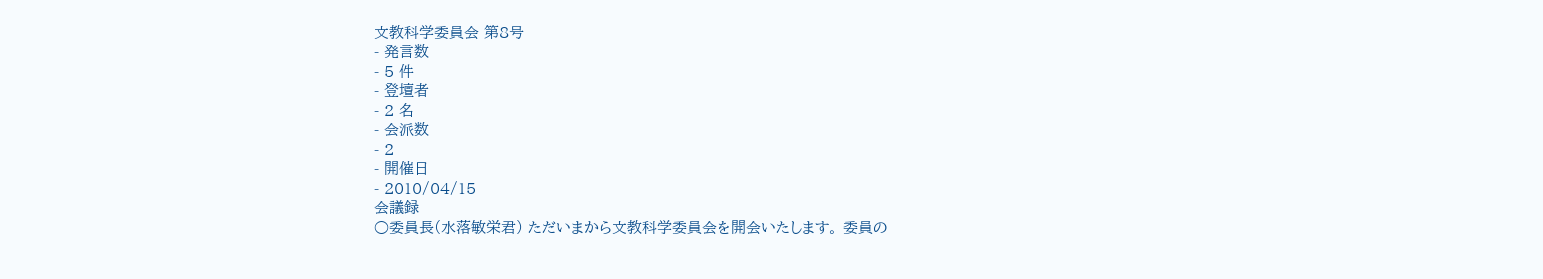文教科学委員会 第8号
- 発言数
- 5 件
- 登壇者
- 2 名
- 会派数
- 2
- 開催日
- 2010/04/15
会議録
○委員長(水落敏栄君) ただいまから文教科学委員会を開会いたします。 委員の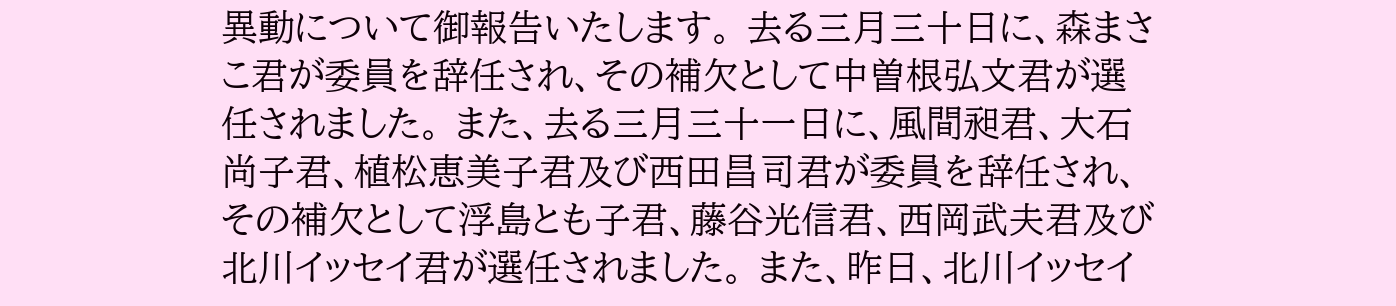異動について御報告いたします。 去る三月三十日に、森まさこ君が委員を辞任され、その補欠として中曽根弘文君が選任されました。 また、去る三月三十一日に、風間昶君、大石尚子君、植松恵美子君及び西田昌司君が委員を辞任され、その補欠として浮島とも子君、藤谷光信君、西岡武夫君及び北川イッセイ君が選任されました。 また、昨日、北川イッセイ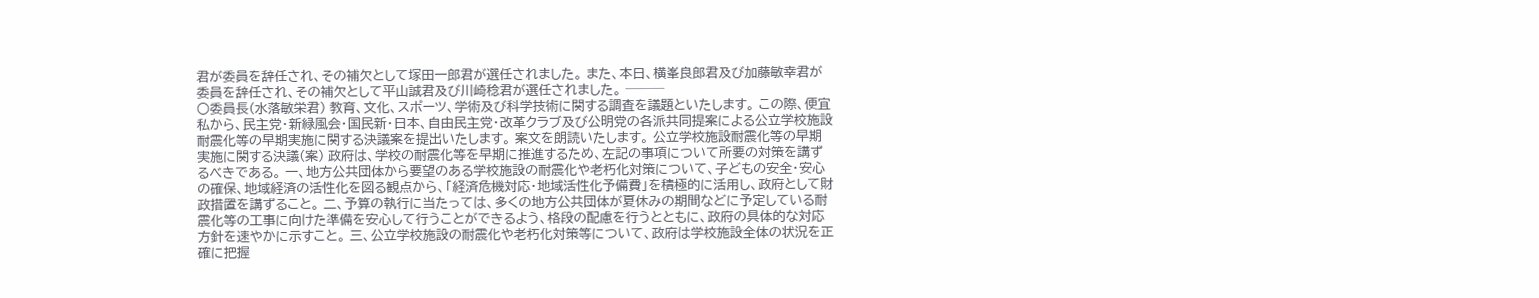君が委員を辞任され、その補欠として塚田一郎君が選任されました。 また、本日、横峯良郎君及び加藤敏幸君が委員を辞任され、その補欠として平山誠君及び川崎稔君が選任されました。 ───
○委員長(水落敏栄君) 教育、文化、スポーツ、学術及び科学技術に関する調査を議題といたします。 この際、便宜私から、民主党・新緑風会・国民新・日本、自由民主党・改革クラブ及び公明党の各派共同提案による公立学校施設耐震化等の早期実施に関する決議案を提出いたします。 案文を朗読いたします。 公立学校施設耐震化等の早期実施に関する決議(案) 政府は、学校の耐震化等を早期に推進するため、左記の事項について所要の対策を講ずるべきである。 一、地方公共団体から要望のある学校施設の耐震化や老朽化対策について、子どもの安全・安心の確保、地域経済の活性化を図る観点から、「経済危機対応・地域活性化予備費」を積極的に活用し、政府として財政措置を講ずること。 二、予算の執行に当たっては、多くの地方公共団体が夏休みの期間などに予定している耐震化等の工事に向けた準備を安心して行うことができるよう、格段の配慮を行うとともに、政府の具体的な対応方針を速やかに示すこと。 三、公立学校施設の耐震化や老朽化対策等について、政府は学校施設全体の状況を正確に把握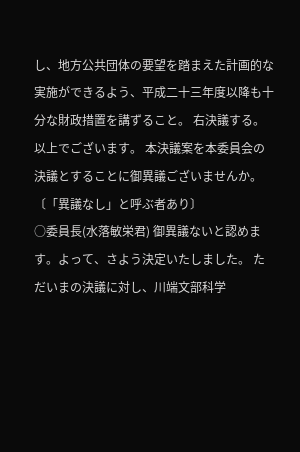し、地方公共団体の要望を踏まえた計画的な実施ができるよう、平成二十三年度以降も十分な財政措置を講ずること。 右決議する。 以上でございます。 本決議案を本委員会の決議とすることに御異議ございませんか。 〔「異議なし」と呼ぶ者あり〕
○委員長(水落敏栄君) 御異議ないと認めます。よって、さよう決定いたしました。 ただいまの決議に対し、川端文部科学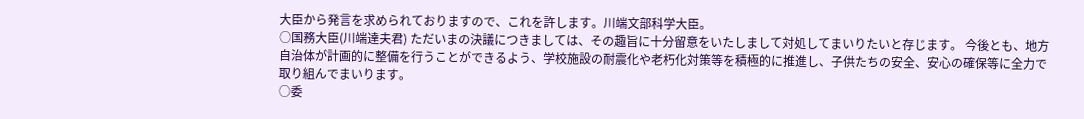大臣から発言を求められておりますので、これを許します。川端文部科学大臣。
○国務大臣(川端達夫君) ただいまの決議につきましては、その趣旨に十分留意をいたしまして対処してまいりたいと存じます。 今後とも、地方自治体が計画的に整備を行うことができるよう、学校施設の耐震化や老朽化対策等を積極的に推進し、子供たちの安全、安心の確保等に全力で取り組んでまいります。
○委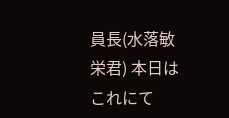員長(水落敏栄君) 本日はこれにて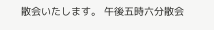散会いたします。 午後五時六分散会